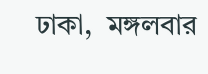ঢাকা,  মঙ্গলবার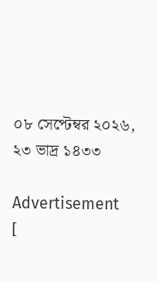০৮ সেপ্টেম্বর ২০২৬, ২৩ ভাদ্র ১৪৩৩

Advertisement
[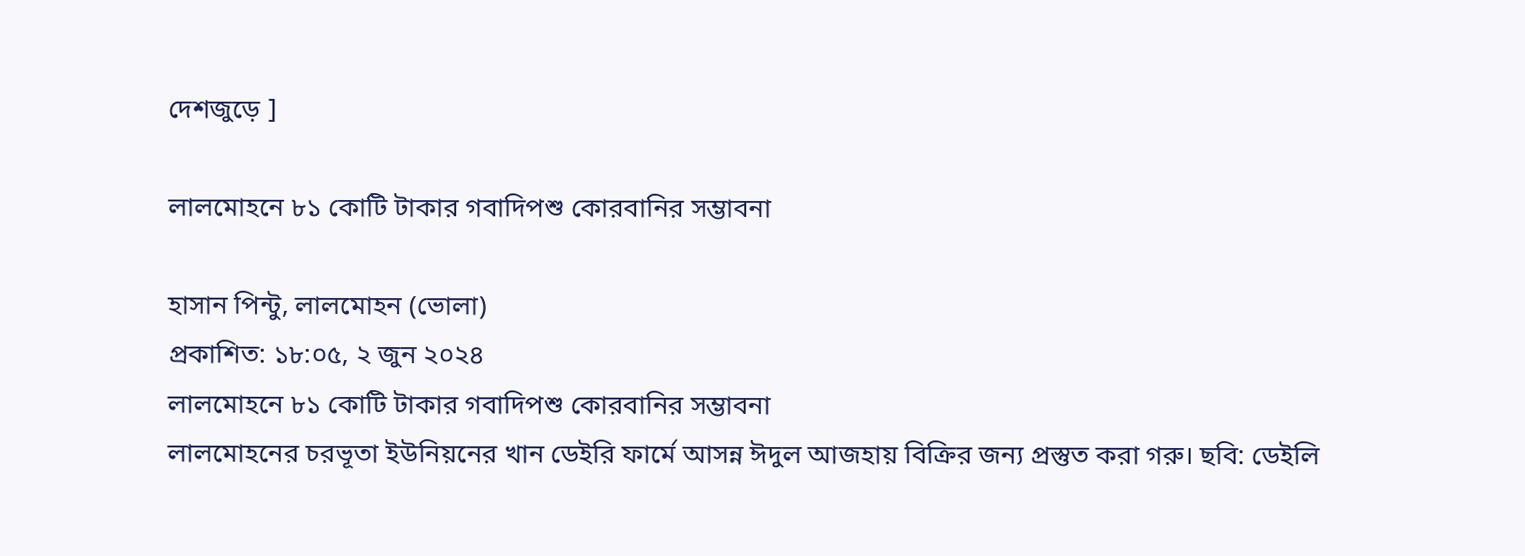দেশজুড়ে ]

লালমোহনে ৮১ কোটি টাকার গবাদিপশু কোরবানির সম্ভাবনা

হাসান পিন্টু, লালমোহন (ভোলা)
প্রকাশিত: ১৮:০৫, ২ জুন ২০২৪
লালমোহনে ৮১ কোটি টাকার গবাদিপশু কোরবানির সম্ভাবনা
লালমোহনের চরভূতা ইউনিয়নের খান ডেইরি ফার্মে আসন্ন ঈদুল আজহায় বিক্রির জন্য প্রস্তুত করা গরু। ছবি: ডেইলি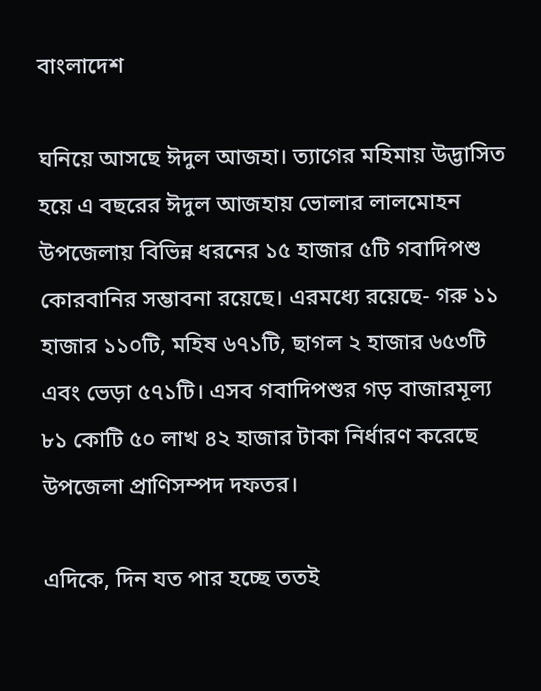বাংলাদেশ

ঘনিয়ে আসছে ঈদুল আজহা। ত্যাগের মহিমায় উদ্ভাসিত হয়ে এ বছরের ঈদুল আজহায় ভোলার লালমোহন উপজেলায় বিভিন্ন ধরনের ১৫ হাজার ৫টি গবাদিপশু কোরবানির সম্ভাবনা রয়েছে। এরমধ্যে রয়েছে- গরু ১১ হাজার ১১০টি, মহিষ ৬৭১টি, ছাগল ২ হাজার ৬৫৩টি এবং ভেড়া ৫৭১টি। এসব গবাদিপশুর গড় বাজারমূল্য ৮১ কোটি ৫০ লাখ ৪২ হাজার টাকা নির্ধারণ করেছে উপজেলা প্রাণিসম্পদ দফতর।

এদিকে, দিন যত পার হচ্ছে ততই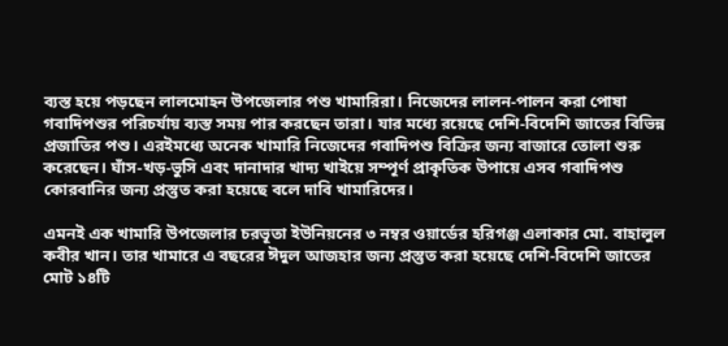ব্যস্ত হয়ে পড়ছেন লালমোহন উপজেলার পশু খামারিরা। নিজেদের লালন-পালন করা পোষা গবাদিপশুর পরিচর্যায় ব্যস্ত সময় পার করছেন তারা। যার মধ্যে রয়েছে দেশি-বিদেশি জাতের বিভিন্ন প্রজাতির পশু। এরইমধ্যে অনেক খামারি নিজেদের গবাদিপশু বিক্রির জন্য বাজারে তোলা শুরু করেছেন। ঘাঁস-খড়-ভুসি এবং দানাদার খাদ্য খাইয়ে সম্পূর্ণ প্রাকৃতিক উপায়ে এসব গবাদিপশু কোরবানির জন্য প্রস্তুত করা হয়েছে বলে দাবি খামারিদের।

এমনই এক খামারি উপজেলার চরভূতা ইউনিয়নের ৩ নম্বর ওয়ার্ডের হরিগঞ্জ এলাকার মো. বাহালুল কবীর খান। তার খামারে এ বছরের ঈদুল আজহার জন্য প্রস্তুত করা হয়েছে দেশি-বিদেশি জাতের মোট ১৪টি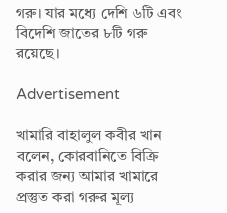গরু। যার মধ্যে দেশি ৬টি এবং বিদেশি জাতের ৮টি গরু রয়েছে।

Advertisement

খামারি বাহালুল কবীর খান বলেন, কোরবানিতে বিক্রি করার জন্য আমার খামারে প্রস্তুত করা গরুর মূল্য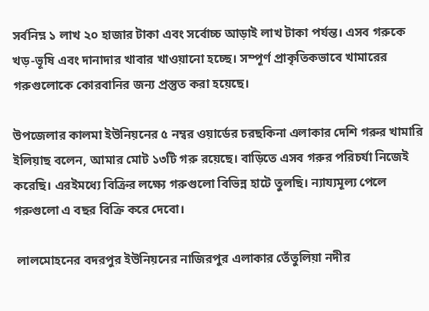সর্বনিম্ন ১ লাখ ২০ হাজার টাকা এবং সর্বোচ্চ আড়াই লাখ টাকা পর্যন্ত। এসব গরুকে খড়-ভূষি এবং দানাদার খাবার খাওয়ানো হচ্ছে। সম্পূর্ণ প্রাকৃতিকভাবে খামারের গরুগুলোকে কোরবানির জন্য প্রস্তুত করা হয়েছে।

উপজেলার কালমা ইউনিয়নের ৫ নম্বর ওয়ার্ডের চরছকিনা এলাকার দেশি গরুর খামারি ইলিয়াছ বলেন, আমার মোট ১৩টি গরু রয়েছে। বাড়িতে এসব গরুর পরিচর্যা নিজেই করেছি। এরইমধ্যে বিক্রির লক্ষ্যে গরুগুলো বিভিন্ন হাটে তুলছি। ন্যায্যমূল্য পেলে গরুগুলো এ বছর বিক্রি করে দেবো।

 লালমোহনের বদরপুর ইউনিয়নের নাজিরপুর এলাকার তেঁতুলিয়া নদীর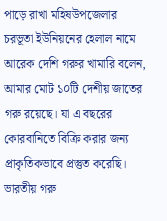পাড়ে রাখা মহিষউপজেলার চরভূতা ইউনিয়নের হেলাল নামে আরেক দেশি গরুর খামারি বলেন, আমার মোট ১০টি দেশীয় জাতের গরু রয়েছে। যা এ বছরের কোরবানিতে বিক্রি করার জন্য প্রাকৃতিকভাবে প্রস্তুত করেছি। ভারতীয় গরু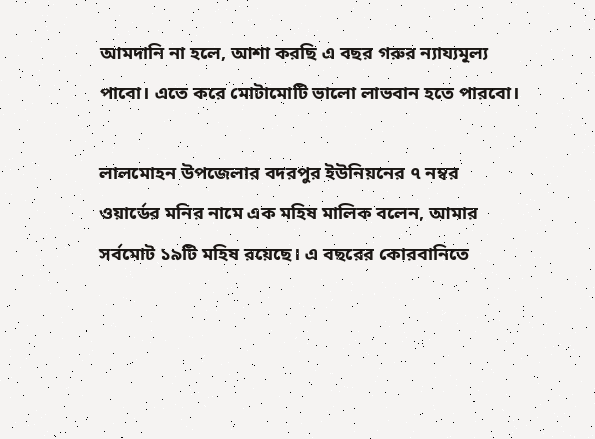আমদানি না হলে, আশা করছি এ বছর গরুর ন্যায্যমূল্য পাবো। এতে করে মোটামোটি ভালো লাভবান হতে পারবো।

লালমোহন উপজেলার বদরপুর ইউনিয়নের ৭ নম্বর ওয়ার্ডের মনির নামে এক মহিষ মালিক বলেন, আমার সর্বমোট ১৯টি মহিষ রয়েছে। এ বছরের কোরবানিতে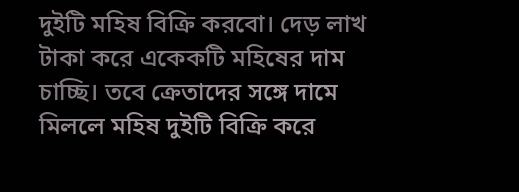দুইটি মহিষ বিক্রি করবো। দেড় লাখ টাকা করে একেকটি মহিষের দাম চাচ্ছি। তবে ক্রেতাদের সঙ্গে দামে মিললে মহিষ দুইটি বিক্রি করে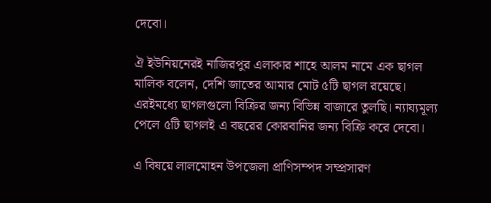দেবো।

ঐ ইউনিয়নেরই নাজিরপুর এলাকার শাহে আলম নামে এক ছাগল মালিক বলেন, দেশি জাতের আমার মোট ৫টি ছাগল রয়েছে। এরইমধ্যে ছাগলগুলো বিক্রির জন্য বিভিন্ন বাজারে তুলছি। ন্যায্যমূল্য পেলে ৫টি ছাগলই এ বছরের কোরবানির জন্য বিক্রি করে দেবো।

এ বিষয়ে লালমোহন উপজেলা প্রাণিসম্পদ সম্প্রসারণ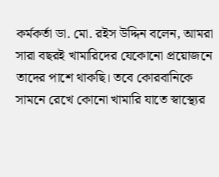কর্মকর্তা ডা. মো. রইস উদ্দিন বলেন, আমরা সারা বছরই খামারিদের যেকোনো প্রয়োজনে তাদের পাশে থাকছি। তবে কোরবানিকে সামনে রেখে কোনো খামারি যাতে স্বাস্থ্যের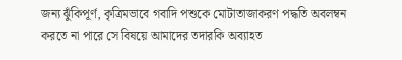জন্য ঝুঁকিপূর্ণ, কৃত্রিমভাবে গবাদি পশুকে মোটাতাজাকরণ পদ্ধতি অবলম্বন করতে না পারে সে বিষয়ে আমাদের তদারকি অব্যাহত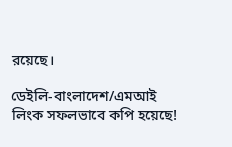রয়েছে।

ডেইলি-বাংলাদেশ/এমআই
লিংক সফলভাবে কপি হয়েছে!